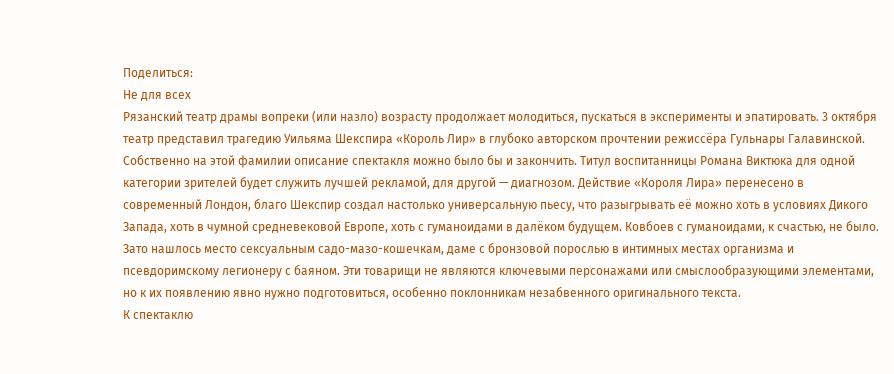Поделиться:
Не для всех
Рязанский театр драмы вопреки (или назло) возрасту продолжает молодиться, пускаться в эксперименты и эпатировать. 3 октября театр представил трагедию Уильяма Шекспира «Король Лир» в глубоко авторском прочтении режиссёра Гульнары Галавинской.
Собственно на этой фамилии описание спектакля можно было бы и закончить. Титул воспитанницы Романа Виктюка для одной категории зрителей будет служить лучшей рекламой, для другой — диагнозом. Действие «Короля Лира» перенесено в современный Лондон, благо Шекспир создал настолько универсальную пьесу, что разыгрывать её можно хоть в условиях Дикого Запада, хоть в чумной средневековой Европе, хоть с гуманоидами в далёком будущем. Ковбоев с гуманоидами, к счастью, не было. Зато нашлось место сексуальным садо-мазо-кошечкам, даме с бронзовой порослью в интимных местах организма и псевдоримскому легионеру с баяном. Эти товарищи не являются ключевыми персонажами или смыслообразующими элементами, но к их появлению явно нужно подготовиться, особенно поклонникам незабвенного оригинального текста.
К спектаклю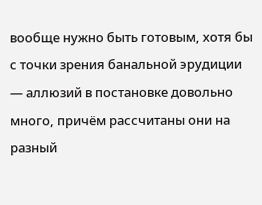вообще нужно быть готовым, хотя бы с точки зрения банальной эрудиции — аллюзий в постановке довольно много, причём рассчитаны они на разный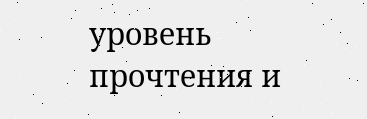уровень прочтения и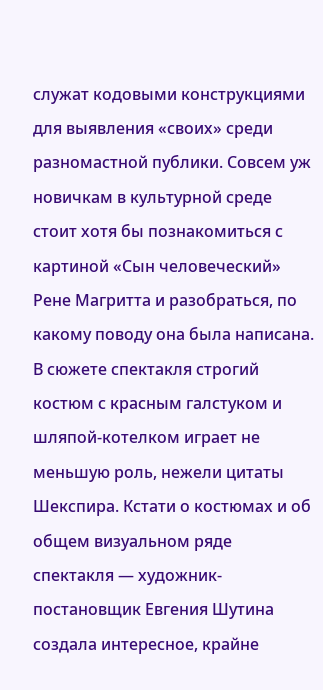служат кодовыми конструкциями для выявления «своих» среди разномастной публики. Совсем уж новичкам в культурной среде стоит хотя бы познакомиться с картиной «Сын человеческий» Рене Магритта и разобраться, по какому поводу она была написана. В сюжете спектакля строгий костюм с красным галстуком и шляпой-котелком играет не меньшую роль, нежели цитаты Шекспира. Кстати о костюмах и об общем визуальном ряде спектакля — художник-постановщик Евгения Шутина создала интересное, крайне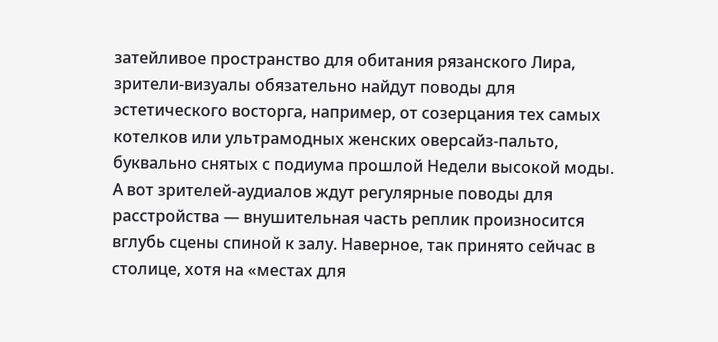затейливое пространство для обитания рязанского Лира, зрители-визуалы обязательно найдут поводы для эстетического восторга, например, от созерцания тех самых котелков или ультрамодных женских оверсайз-пальто, буквально снятых с подиума прошлой Недели высокой моды. А вот зрителей-аудиалов ждут регулярные поводы для расстройства — внушительная часть реплик произносится вглубь сцены спиной к залу. Наверное, так принято сейчас в столице, хотя на «местах для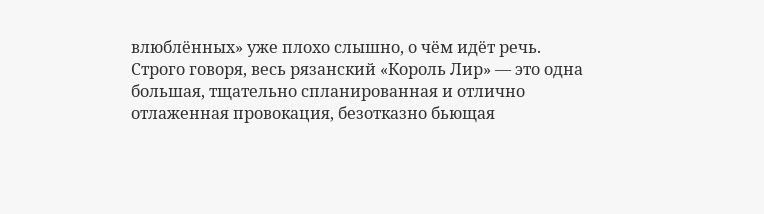влюблённых» уже плохо слышно, о чём идёт речь.
Строго говоря, весь рязанский «Король Лир» — это одна большая, тщательно спланированная и отлично отлаженная провокация, безотказно бьющая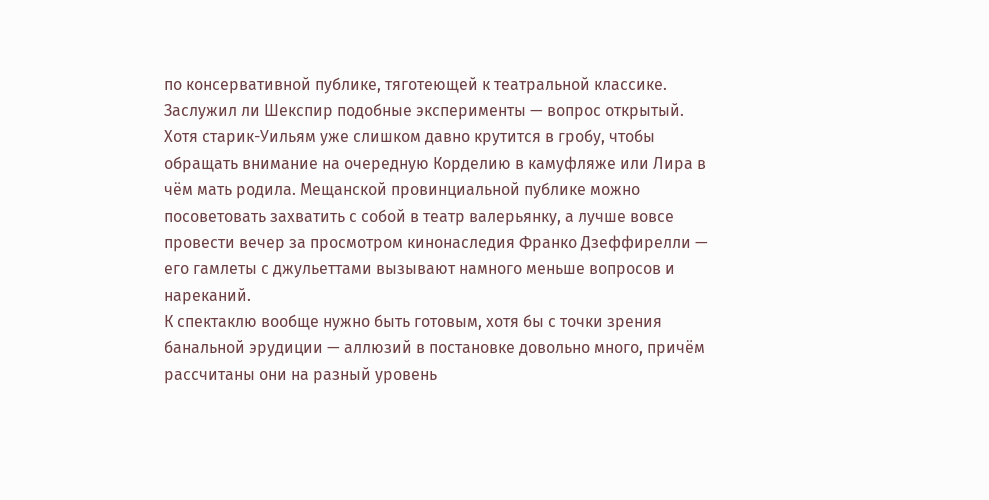по консервативной публике, тяготеющей к театральной классике. Заслужил ли Шекспир подобные эксперименты — вопрос открытый. Хотя старик-Уильям уже слишком давно крутится в гробу, чтобы обращать внимание на очередную Корделию в камуфляже или Лира в чём мать родила. Мещанской провинциальной публике можно посоветовать захватить с собой в театр валерьянку, а лучше вовсе провести вечер за просмотром кинонаследия Франко Дзеффирелли — его гамлеты с джульеттами вызывают намного меньше вопросов и нареканий.
К спектаклю вообще нужно быть готовым, хотя бы с точки зрения банальной эрудиции — аллюзий в постановке довольно много, причём рассчитаны они на разный уровень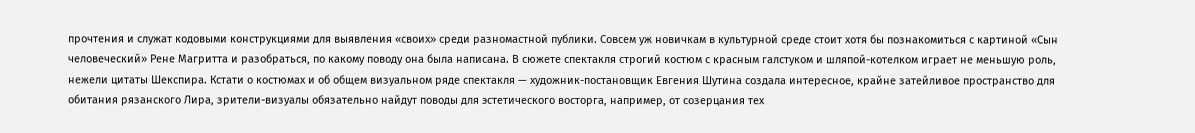прочтения и служат кодовыми конструкциями для выявления «своих» среди разномастной публики. Совсем уж новичкам в культурной среде стоит хотя бы познакомиться с картиной «Сын человеческий» Рене Магритта и разобраться, по какому поводу она была написана. В сюжете спектакля строгий костюм с красным галстуком и шляпой-котелком играет не меньшую роль, нежели цитаты Шекспира. Кстати о костюмах и об общем визуальном ряде спектакля — художник-постановщик Евгения Шутина создала интересное, крайне затейливое пространство для обитания рязанского Лира, зрители-визуалы обязательно найдут поводы для эстетического восторга, например, от созерцания тех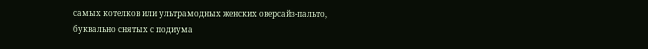самых котелков или ультрамодных женских оверсайз-пальто, буквально снятых с подиума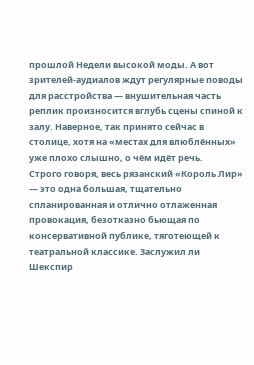прошлой Недели высокой моды. А вот зрителей-аудиалов ждут регулярные поводы для расстройства — внушительная часть реплик произносится вглубь сцены спиной к залу. Наверное, так принято сейчас в столице, хотя на «местах для влюблённых» уже плохо слышно, о чём идёт речь.
Строго говоря, весь рязанский «Король Лир» — это одна большая, тщательно спланированная и отлично отлаженная провокация, безотказно бьющая по консервативной публике, тяготеющей к театральной классике. Заслужил ли Шекспир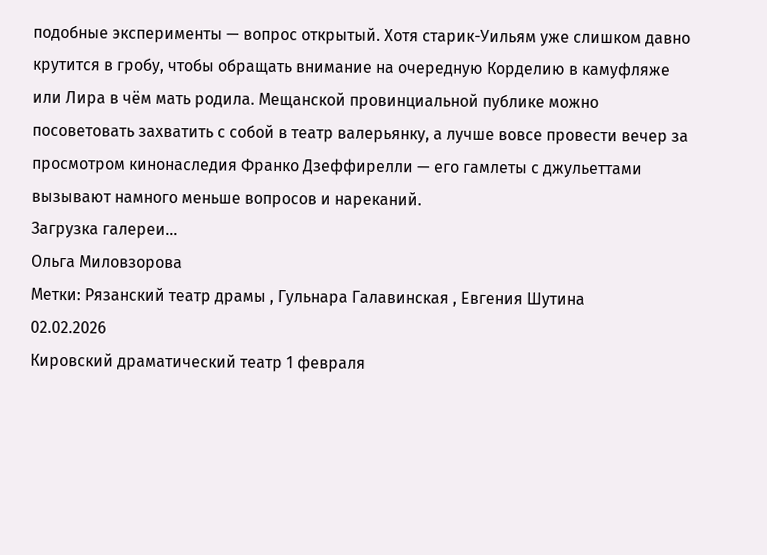подобные эксперименты — вопрос открытый. Хотя старик-Уильям уже слишком давно крутится в гробу, чтобы обращать внимание на очередную Корделию в камуфляже или Лира в чём мать родила. Мещанской провинциальной публике можно посоветовать захватить с собой в театр валерьянку, а лучше вовсе провести вечер за просмотром кинонаследия Франко Дзеффирелли — его гамлеты с джульеттами вызывают намного меньше вопросов и нареканий.
Загрузка галереи...
Ольга Миловзорова
Метки: Рязанский театр драмы , Гульнара Галавинская , Евгения Шутина
02.02.2026
Кировский драматический театр 1 февраля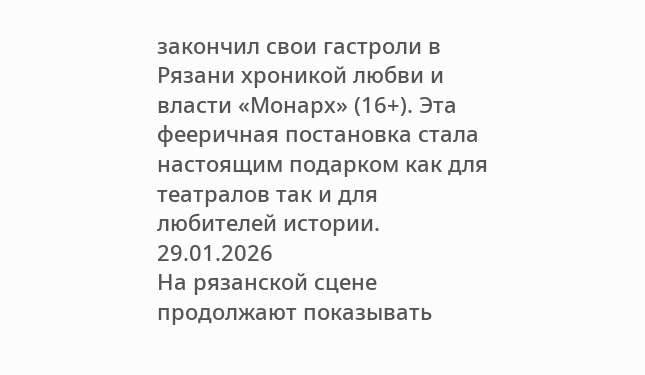закончил свои гастроли в Рязани хроникой любви и власти «Монарх» (16+). Эта фееричная постановка стала настоящим подарком как для театралов так и для любителей истории.
29.01.2026
На рязанской сцене продолжают показывать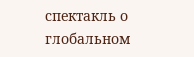спектакль о глобальном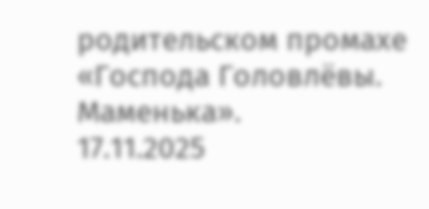родительском промахе «Господа Головлёвы. Маменька».
17.11.2025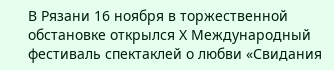В Рязани 16 ноября в торжественной обстановке открылся Х Международный фестиваль спектаклей о любви «Свидания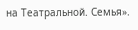на Театральной. Семья».